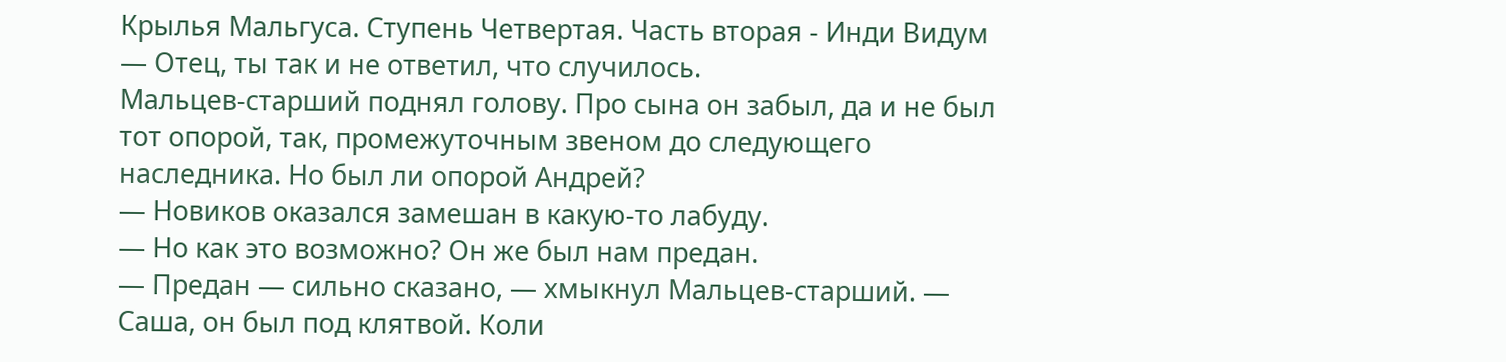Крылья Мальгуса. Ступень Четвертая. Часть вторая - Инди Видум
— Отец, ты так и не ответил, что случилось.
Мальцев-старший поднял голову. Про сына он забыл, да и не был тот опорой, так, промежуточным звеном до следующего наследника. Но был ли опорой Андрей?
— Новиков оказался замешан в какую-то лабуду.
— Но как это возможно? Он же был нам предан.
— Предан — сильно сказано, — хмыкнул Мальцев-старший. — Саша, он был под клятвой. Коли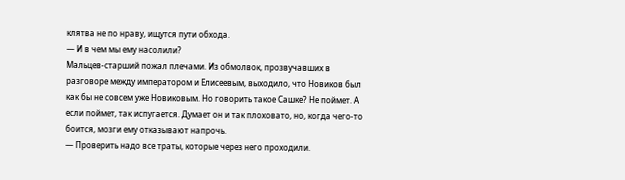клятва не по нраву, ищутся пути обхода.
— И в чем мы ему насолили?
Мальцев-старший пожал плечами. Из обмолвок, прозвучавших в разговоре между императором и Елисеевым, выходило, что Новиков был как бы не совсем уже Новиковым. Но говорить такое Сашке? Не поймет. А если поймет, так испугается. Думает он и так плоховато, но, когда чего-то боится, мозги ему отказывают напрочь.
— Проверить надо все траты, которые через него проходили.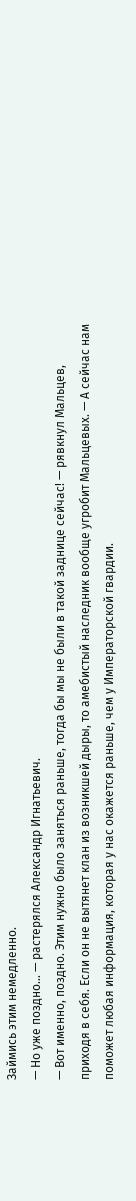Займись этим немедленно.
— Но уже поздно… — растерялся Александр Игнатьевич.
— Вот именно, поздно. Этим нужно было заняться раньше, тогда бы мы не были в такой заднице сейчас! — рявкнул Мальцев, приходя в себя. Если он не вытянет клан из возникшей дыры, то амебистый наследник вообще угробит Мальцевых. — А сейчас нам поможет любая информация, которая у нас окажется раньше, чем у Императорской гвардии.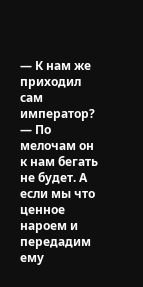— К нам же приходил сам император?
— По мелочам он к нам бегать не будет. А если мы что ценное нароем и передадим ему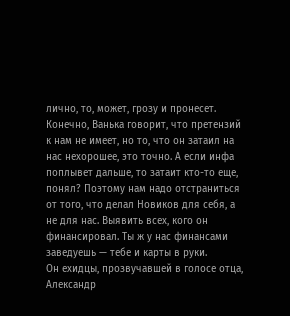лично, то, может, грозу и пронесет. Конечно, Ванька говорит, что претензий к нам не имеет, но то, что он затаил на нас нехорошее, это точно. А если инфа поплывет дальше, то затаит кто-то еще, понял? Поэтому нам надо отстраниться от того, что делал Новиков для себя, а не для нас. Выявить всех, кого он финансировал. Ты ж у нас финансами заведуешь — тебе и карты в руки.
Он ехидцы, прозвучавшей в голосе отца, Александр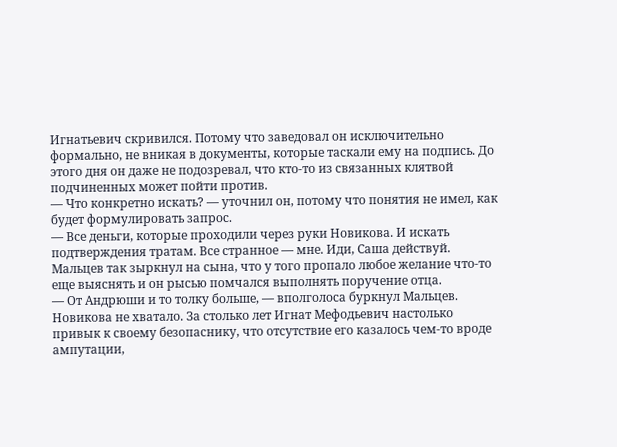Игнатьевич скривился. Потому что заведовал он исключительно формально, не вникая в документы, которые таскали ему на подпись. До этого дня он даже не подозревал, что кто-то из связанных клятвой подчиненных может пойти против.
— Что конкретно искать? — уточнил он, потому что понятия не имел, как будет формулировать запрос.
— Все деньги, которые проходили через руки Новикова. И искать подтверждения тратам. Все странное — мне. Иди, Саша действуй.
Мальцев так зыркнул на сына, что у того пропало любое желание что-то еще выяснять и он рысью помчался выполнять поручение отца.
— От Андрюши и то толку больше, — вполголоса буркнул Мальцев.
Новикова не хватало. За столько лет Игнат Мефодьевич настолько привык к своему безопаснику, что отсутствие его казалось чем-то вроде ампутации,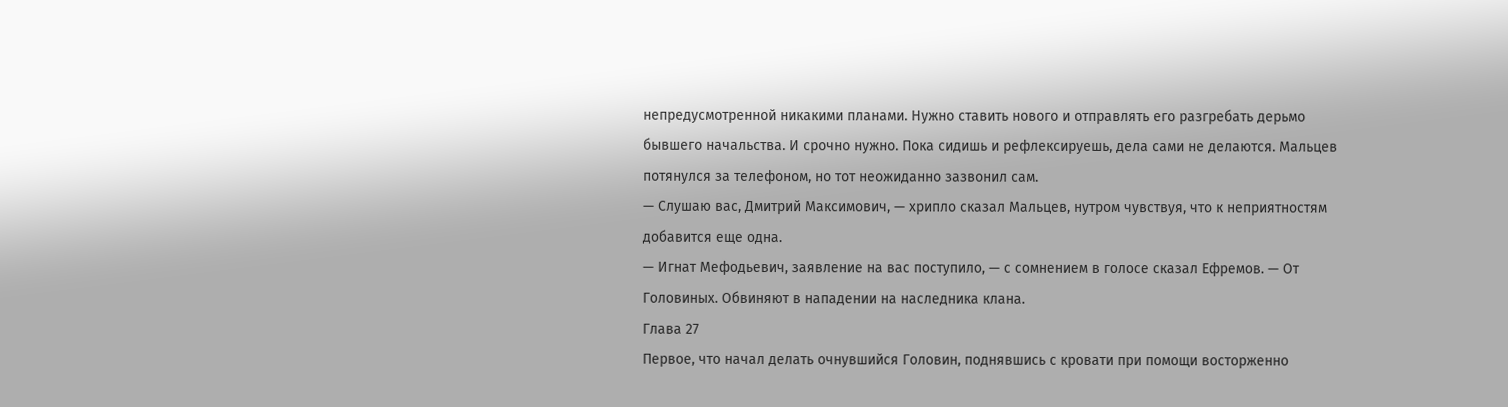непредусмотренной никакими планами. Нужно ставить нового и отправлять его разгребать дерьмо бывшего начальства. И срочно нужно. Пока сидишь и рефлексируешь, дела сами не делаются. Мальцев потянулся за телефоном, но тот неожиданно зазвонил сам.
— Слушаю вас, Дмитрий Максимович, — хрипло сказал Мальцев, нутром чувствуя, что к неприятностям добавится еще одна.
— Игнат Мефодьевич, заявление на вас поступило, — с сомнением в голосе сказал Ефремов. — От Головиных. Обвиняют в нападении на наследника клана.
Глава 27
Первое, что начал делать очнувшийся Головин, поднявшись с кровати при помощи восторженно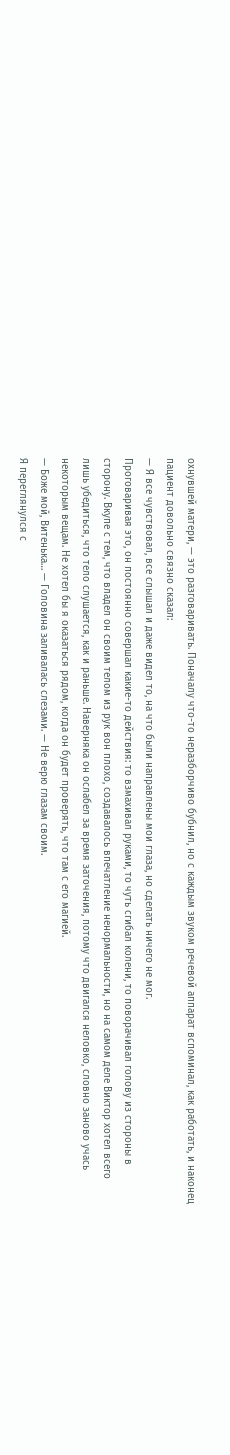охнувшей матери, — это разговаривать. Поначалу что-то неразборчиво бубнил, но с каждым звуком речевой аппарат вспоминал, как работать, и наконец пациент довольно связно сказал:
— Я все чувствовал, все слышал и даже видел то, на что были направлены мои глаза, но сделать ничего не мог.
Проговаривая это, он постоянно совершал какие-то действия: то взмахивал руками, то чуть сгибал колени, то поворачивал голову из стороны в сторону. Вкупе с тем, что владел он своим телом из рук вон плохо, создавалось впечатление ненормальности, но на самом деле Виктор хотел всего лишь убедиться, что тело слушается, как и раньше. Наверняка он ослабел за время заточения, потому что двигался неловко, словно заново учась некоторым вещам. Не хотел бы я оказаться рядом, когда он будет проверять, что там с его магией.
— Боже мой, Витенька… — Головина заливалась слезами. — Не верю глазам своим.
Я переглянулся с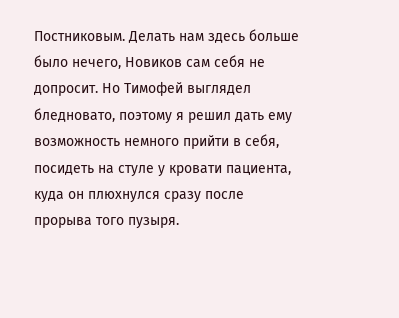Постниковым. Делать нам здесь больше было нечего, Новиков сам себя не допросит. Но Тимофей выглядел бледновато, поэтому я решил дать ему возможность немного прийти в себя, посидеть на стуле у кровати пациента, куда он плюхнулся сразу после прорыва того пузыря.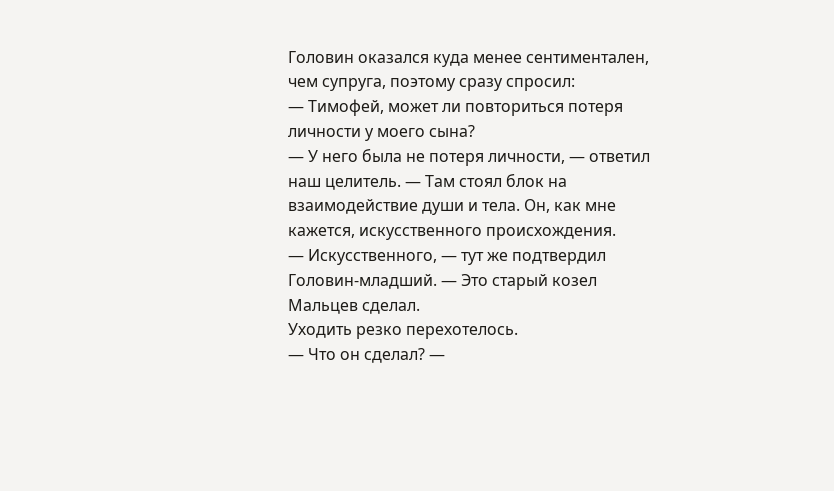Головин оказался куда менее сентиментален, чем супруга, поэтому сразу спросил:
— Тимофей, может ли повториться потеря личности у моего сына?
— У него была не потеря личности, — ответил наш целитель. — Там стоял блок на взаимодействие души и тела. Он, как мне кажется, искусственного происхождения.
— Искусственного, — тут же подтвердил Головин-младший. — Это старый козел Мальцев сделал.
Уходить резко перехотелось.
— Что он сделал? —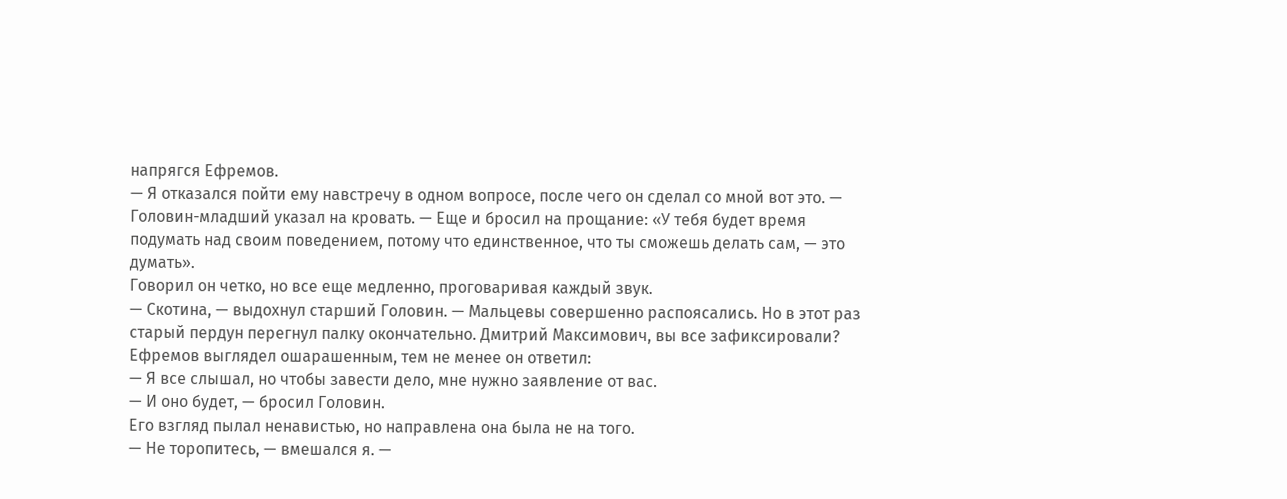напрягся Ефремов.
— Я отказался пойти ему навстречу в одном вопросе, после чего он сделал со мной вот это. — Головин-младший указал на кровать. — Еще и бросил на прощание: «У тебя будет время подумать над своим поведением, потому что единственное, что ты сможешь делать сам, — это думать».
Говорил он четко, но все еще медленно, проговаривая каждый звук.
— Скотина, — выдохнул старший Головин. — Мальцевы совершенно распоясались. Но в этот раз старый пердун перегнул палку окончательно. Дмитрий Максимович, вы все зафиксировали?
Ефремов выглядел ошарашенным, тем не менее он ответил:
— Я все слышал, но чтобы завести дело, мне нужно заявление от вас.
— И оно будет, — бросил Головин.
Его взгляд пылал ненавистью, но направлена она была не на того.
— Не торопитесь, — вмешался я. —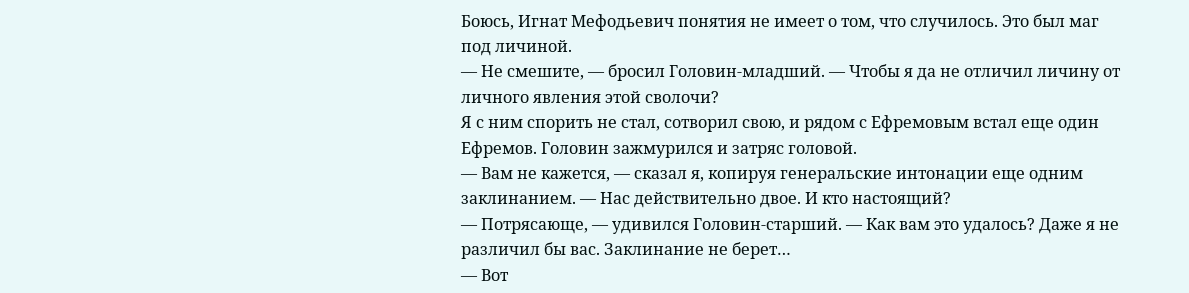Боюсь, Игнат Мефодьевич понятия не имеет о том, что случилось. Это был маг под личиной.
— Не смешите, — бросил Головин-младший. — Чтобы я да не отличил личину от личного явления этой сволочи?
Я с ним спорить не стал, сотворил свою, и рядом с Ефремовым встал еще один Ефремов. Головин зажмурился и затряс головой.
— Вам не кажется, — сказал я, копируя генеральские интонации еще одним заклинанием. — Нас действительно двое. И кто настоящий?
— Потрясающе, — удивился Головин-старший. — Как вам это удалось? Даже я не различил бы вас. Заклинание не берет…
— Вот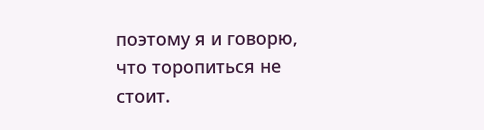поэтому я и говорю, что торопиться не стоит.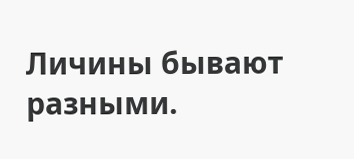Личины бывают разными.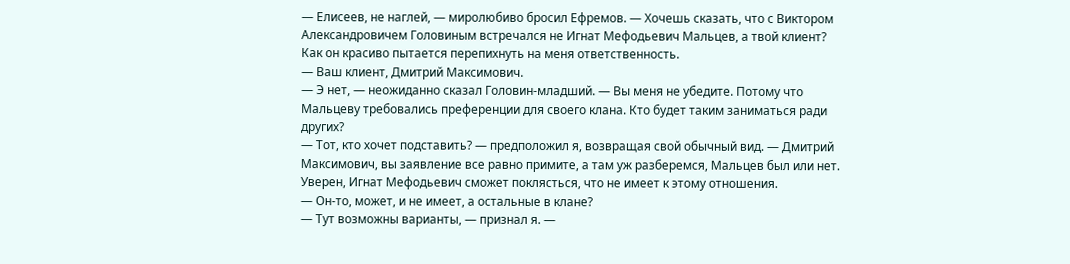— Елисеев, не наглей, — миролюбиво бросил Ефремов. — Хочешь сказать, что с Виктором Александровичем Головиным встречался не Игнат Мефодьевич Мальцев, а твой клиент?
Как он красиво пытается перепихнуть на меня ответственность.
— Ваш клиент, Дмитрий Максимович.
— Э нет, — неожиданно сказал Головин-младший. — Вы меня не убедите. Потому что Мальцеву требовались преференции для своего клана. Кто будет таким заниматься ради других?
— Тот, кто хочет подставить? — предположил я, возвращая свой обычный вид. — Дмитрий Максимович, вы заявление все равно примите, а там уж разберемся, Мальцев был или нет. Уверен, Игнат Мефодьевич сможет поклясться, что не имеет к этому отношения.
— Он-то, может, и не имеет, а остальные в клане?
— Тут возможны варианты, — признал я. —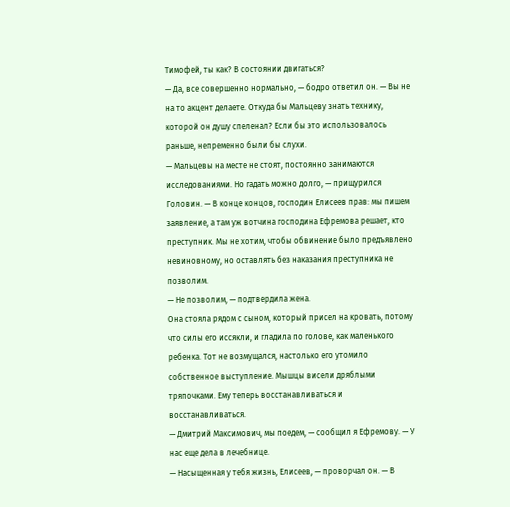Тимофей, ты как? В состоянии двигаться?
— Да, все совершенно нормально, — бодро ответил он. — Вы не на то акцент делаете. Откуда бы Мальцеву знать технику, которой он душу спеленал? Если бы это использовалось раньше, непременно были бы слухи.
— Мальцевы на месте не стоят, постоянно занимаются исследованиями. Но гадать можно долго, — прищурился Головин. — В конце концов, господин Елисеев прав: мы пишем заявление, а там уж вотчина господина Ефремова решает, кто преступник. Мы не хотим, чтобы обвинение было предъявлено невиновному, но оставлять без наказания преступника не позволим.
— Не позволим, — подтвердила жена.
Она стояла рядом с сыном, который присел на кровать, потому что силы его иссякли, и гладила по голове, как маленького ребенка. Тот не возмущался, настолько его утомило собственное выступление. Мышцы висели дряблыми тряпочками. Ему теперь восстанавливаться и восстанавливаться.
— Дмитрий Максимович, мы поедем, — сообщил я Ефремову. — У нас еще дела в лечебнице.
— Насыщенная у тебя жизнь, Елисеев, — проворчал он. — В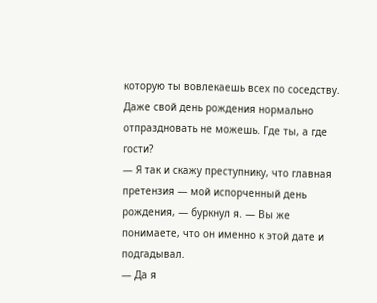которую ты вовлекаешь всех по соседству. Даже свой день рождения нормально отпраздновать не можешь. Где ты, а где гости?
— Я так и скажу преступнику, что главная претензия — мой испорченный день рождения, — буркнул я. — Вы же понимаете, что он именно к этой дате и подгадывал.
— Да я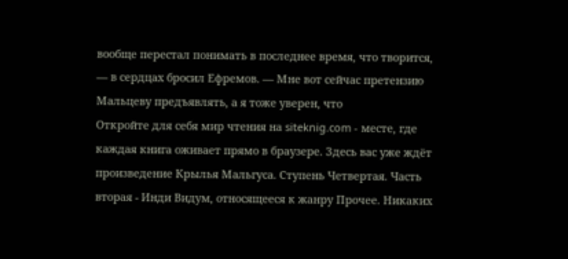вообще перестал понимать в последнее время, что творится, — в сердцах бросил Ефремов. — Мне вот сейчас претензию Мальцеву предъявлять, а я тоже уверен, что
Откройте для себя мир чтения на siteknig.com - месте, где каждая книга оживает прямо в браузере. Здесь вас уже ждёт произведение Крылья Мальгуса. Ступень Четвертая. Часть вторая - Инди Видум, относящееся к жанру Прочее. Никаких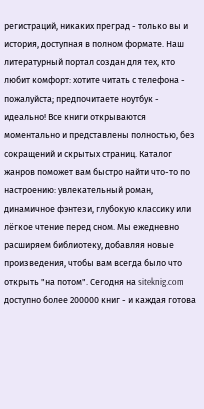регистраций, никаких преград - только вы и история, доступная в полном формате. Наш литературный портал создан для тех, кто любит комфорт: хотите читать с телефона - пожалуйста; предпочитаете ноутбук - идеально! Все книги открываются моментально и представлены полностью, без сокращений и скрытых страниц. Каталог жанров поможет вам быстро найти что-то по настроению: увлекательный роман, динамичное фэнтези, глубокую классику или лёгкое чтение перед сном. Мы ежедневно расширяем библиотеку, добавляя новые произведения, чтобы вам всегда было что открыть "на потом". Сегодня на siteknig.com доступно более 200000 книг - и каждая готова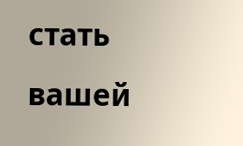стать вашей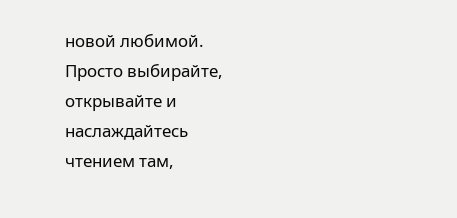новой любимой. Просто выбирайте, открывайте и наслаждайтесь чтением там,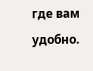где вам удобно.